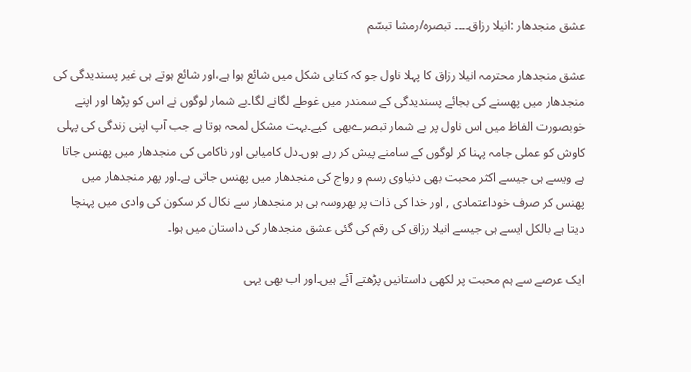عشق منجدھار :انیلا رزاق۔۔۔۔ تبصرہ/رمشا تبسّم

عشق منجدھار محترمہ انیلا رزاق کا پہلا ناول جو کہ کتابی شکل میں شائع ہوا ہے،اور شائع ہوتے ہی غیر پسندیدگی کی منجدھار میں پھسنے کی بجائے پسندیدگی کے سمندر میں غوطے لگانے لگا۔بے شمار لوگوں نے اس کو پڑھا اور اپنے خوبصورت الفاظ میں اس ناول پر بے شمار تبصرےبھی  کیے۔بہت مشکل لمحہ ہوتا ہے جب آپ اپنی زندگی کی پہلی کاوش کو عملی جامہ پہنا کر لوگوں کے سامنے پیش کر رہے ہوں۔دل کامیابی اور ناکامی کی منجدھار میں پھنس جاتا ہے ویسے ہی جیسے اکثر محبت بھی دنیاوی رسم و رواج کی منجدھار میں پھنس جاتی ہے۔اور پھر منجدھار میں پھنس کر صرف خوداعتمادی , اور خدا کی ذات پر بھروسہ ہی ہر منجدھار سے نکال کر سکون کی وادی میں پہنچا دیتا ہے بالکل ایسے ہی جیسے انیلا رزاق کی رقم کی گئی عشق منجدھار کی داستان میں ہوا۔

ایک عرصے سے ہم محبت پر لکھی داستانیں پڑھتے آئے ہیں۔اور اب بھی یہی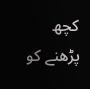کچھ پڑھنے کو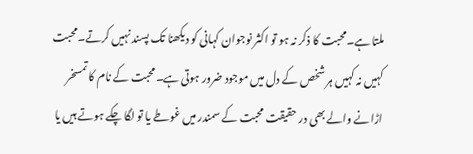ملتا ہے۔محبت کا ذکر نہ ہو تو اکثر نوجوان کہانی کو دیکھنا تک پسند نہیں کرتے۔محبت کہیں نہ کہیں ہر شخص کے دل میں موجود ضرور ہوتی ہے۔محبت کے نام کا تمسخر اڑانے والے بھی در حقیقت محبت کے سمندر میں غوطے یا تو لگا چکے ہوتے ہیں یا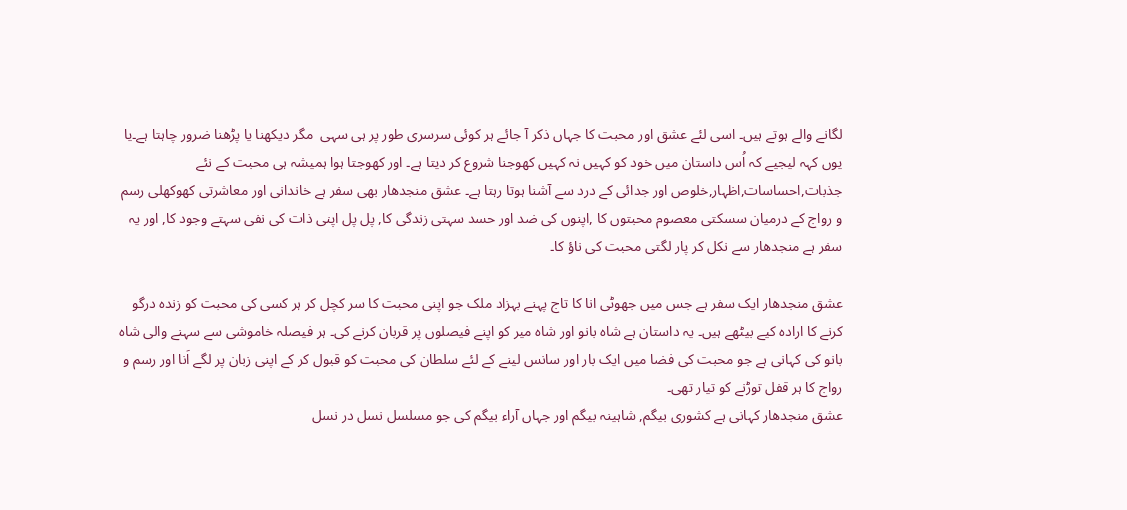لگانے والے ہوتے ہیں۔ اسی لئے عشق اور محبت کا جہاں ذکر آ جائے ہر کوئی سرسری طور پر ہی سہی  مگر دیکھنا یا پڑھنا ضرور چاہتا ہے۔یا یوں کہہ لیجیے کہ اُس داستان میں خود کو کہیں نہ کہیں کھوجنا شروع کر دیتا ہے۔ اور کھوجتا ہوا ہمیشہ ہی محبت کے نئے جذبات,احساسات,اظہار,خلوص اور جدائی کے درد سے آشنا ہوتا رہتا ہے۔ عشق منجدھار بھی سفر ہے خاندانی اور معاشرتی کھوکھلی رسم و رواج کے درمیان سسکتی معصوم محبتوں کا ,اپنوں کی ضد اور حسد سہتی زندگی کا, پل پل اپنی ذات کی نفی سہتے وجود کا, اور یہ سفر ہے منجدھار سے نکل کر پار لگتی محبت کی ناؤ کا۔

عشق منجدھار ایک سفر ہے جس میں جھوٹی انا کا تاج پہنے بہزاد ملک جو اپنی محبت کا سر کچل کر ہر کسی کی محبت کو زندہ درگو کرنے کا ارادہ کیے بیٹھے ہیں۔ یہ داستان ہے شاہ بانو اور شاہ میر کو اپنے فیصلوں پر قربان کرنے کی۔ ہر فیصلہ خاموشی سے سہنے والی شاہ بانو کی کہانی ہے جو محبت کی فضا میں ایک بار اور سانس لینے کے لئے سلطان کی محبت کو قبول کر کے اپنی زبان پر لگے اَنا اور رسم و رواج کا ہر قفل توڑنے کو تیار تھی۔
عشق منجدھار کہانی ہے کشوری بیگم, شاہینہ بیگم اور جہاں آراء بیگم کی جو مسلسل نسل در نسل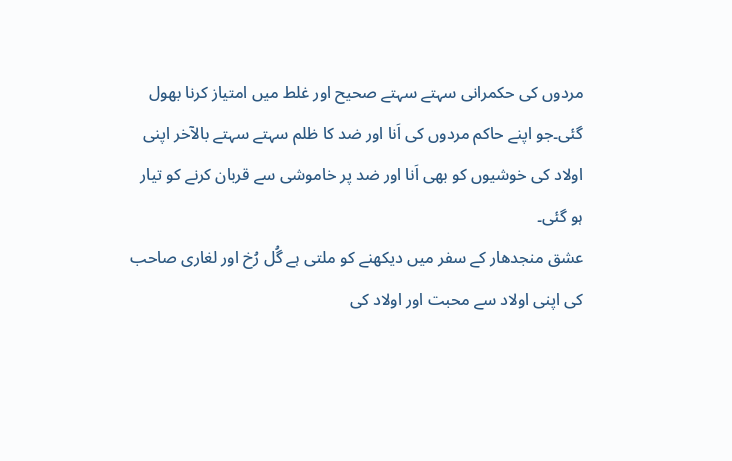مردوں کی حکمرانی سہتے سہتے صحیح اور غلط میں امتیاز کرنا بھول گئی۔جو اپنے حاکم مردوں کی اَنا اور ضد کا ظلم سہتے سہتے بالآخر اپنی اولاد کی خوشیوں کو بھی اَنا اور ضد پر خاموشی سے قربان کرنے کو تیار ہو گئی۔
عشق منجدھار کے سفر میں دیکھنے کو ملتی ہے گُل رُخ اور لغاری صاحب کی اپنی اولاد سے محبت اور اولاد کی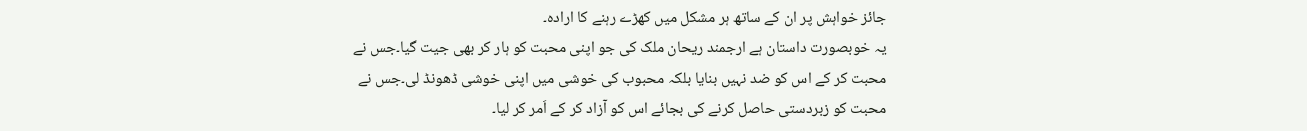جائز خواہش پر ان کے ساتھ ہر مشکل میں کھڑے رہنے کا ارادہ۔
یہ خوبصورت داستان ہے ارجمند ریحان ملک کی جو اپنی محبت کو ہار کر بھی جیت گیا۔جس نے محبت کر کے اس کو ضد نہیں بنایا بلکہ محبوب کی خوشی میں اپنی خوشی ڈھونڈ لی۔جس نے محبت کو زبردستی حاصل کرنے کی بجائے اس کو آزاد کر کے اَمر کر لیا۔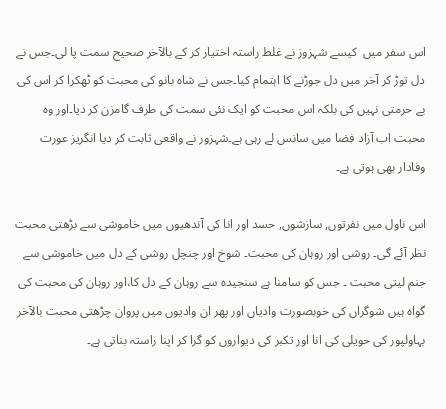اس سفر میں  کیسے شہزوز نے غلط راستہ اختیار کر کے بالآخر صحیح سمت پا لی۔جس نے دل توڑ کر آخر میں دل جوڑنے کا اہتمام کیا۔جس نے شاہ بانو کی محبت کو ٹھکرا کر اس کی بے حرمتی نہیں کی بلکہ اس محبت کو ایک نئی سمت کی طرف گامزن کر دیا۔اور وہ محبت اب آزاد فضا میں سانس لے رہی ہے۔شہزور نے واقعی ثابت کر دیا انگریز عورت وفادار بھی ہوتی ہے۔

اس ناول میں نفرتوں, سازشوں, حسد اور انا کی آندھیوں میں خاموشی سے بڑھتی محبت نظر آئے گی۔ روشی اور روہان کی محبت۔ شوخ اور چنچل روشی کے دل میں خاموشی سے جنم لیتی محبت ۔ جس کو سامنا ہے سنجیدہ سے روہان کے دل کا،اور روہان کی محبت کی گواہ ہیں شوگراں کی خوبصورت وادیاں اور پھر ان وادیوں میں پروان چڑھتی محبت بالآخر بہاولپور کی حویلی کی انا اور تکبر کی دیواروں کو گرا کر اپنا راستہ بناتی ہے۔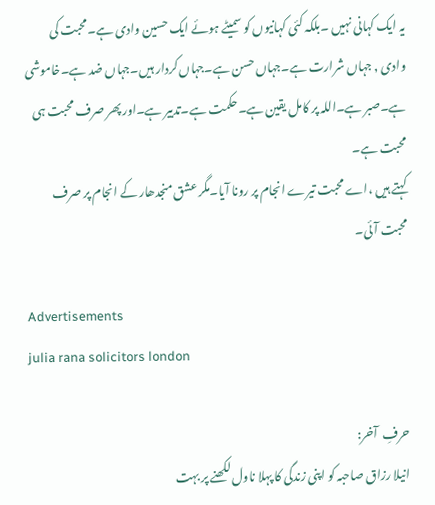یہ ایک کہانی نہیں ۔بلکہ کئی کہانیوں کو سمیٹے ہوئے ایک حسین وادی ہے۔محبت کی وادی , جہاں شرارت ہے۔جہاں حسن ہے۔جہاں کردار ہیں۔جہاں ضد ہے۔خاموشی ہے۔صبر ہے۔اللہ پر کامل یقین ہے۔حکمت ہے۔تدبیر ہے۔اور پھر صرف محبت ہی محبت ہے۔
کہتے ہیں ،اے محبت تیرے انجام پر رونا آیا۔مگر عشق منجدھار کے انجام پر صرف محبت آئی۔

Advertisements
julia rana solicitors london

حرفِ  آخر:
انیلا رزاق صاحبہ کو اپنی زندگی کا پہلا ناول لکھنے پر بہت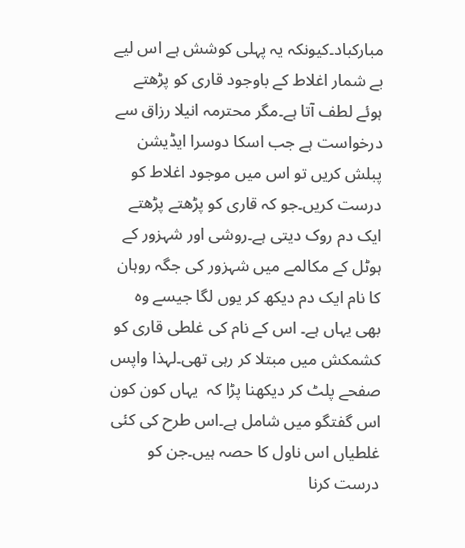مبارکباد۔کیونکہ یہ پہلی کوشش ہے اس لیے بے شمار اغلاط کے باوجود قاری کو پڑھتے ہوئے لطف آتا ہے۔مگر محترمہ انیلا رزاق سے درخواست ہے جب اسکا دوسرا ایڈیشن پبلش کریں تو اس میں موجود اغلاط کو درست کریں۔جو کہ قاری کو پڑھتے پڑھتے ایک دم روک دیتی ہے۔روشی اور شہزور کے ہوٹل کے مکالمے میں شہزور کی جگہ روہان کا نام ایک دم دیکھ کر یوں لگا جیسے وہ بھی یہاں ہے۔ اس کے نام کی غلطی قاری کو کشمکش میں مبتلا کر رہی تھی۔لہذا واپس صفحے پلٹ کر دیکھنا پڑا کہ  یہاں کون کون اس گفتگو میں شامل ہے۔اس طرح کی کئی غلطیاں اس ناول کا حصہ ہیں۔جن کو درست کرنا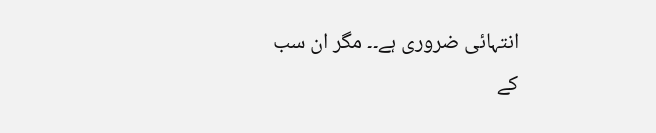انتہائی ضروری ہے۔۔ مگر ان سب کے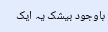باوجود بیشک یہ ایک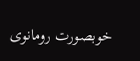خوبصورت رومانوی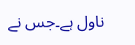ناول ہے۔جس نے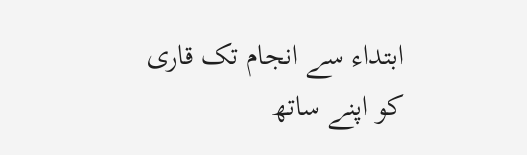ابتداء سے انجام تک قاری کو اپنے ساتھ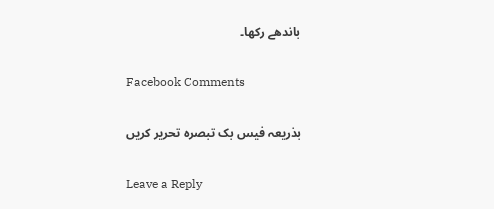باندھے رکھا۔

Facebook Comments

بذریعہ فیس بک تبصرہ تحریر کریں

Leave a Reply